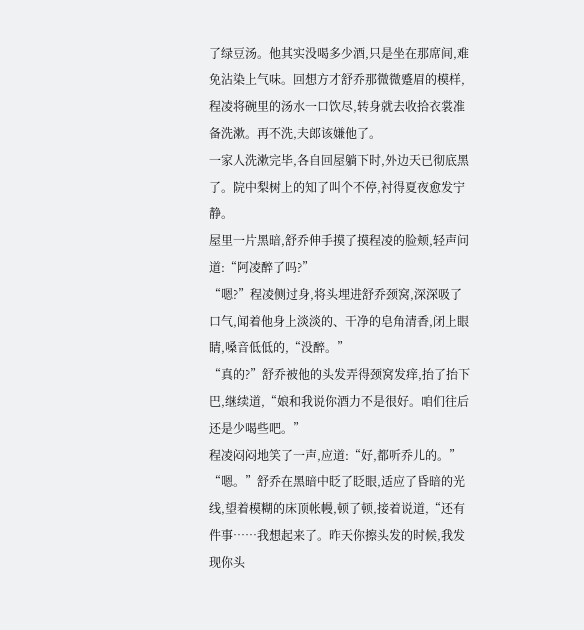了绿豆汤。他其实没喝多少酒,只是坐在那席间,难免沾染上气味。回想方才舒乔那微微蹙眉的模样,程凌将碗里的汤水一口饮尽,转身就去收拾衣裳准备洗漱。再不洗,夫郎该嫌他了。
一家人洗漱完毕,各自回屋躺下时,外边天已彻底黑了。院中梨树上的知了叫个不停,衬得夏夜愈发宁静。
屋里一片黑暗,舒乔伸手摸了摸程凌的脸颊,轻声问道:“阿凌醉了吗?”
“嗯?”程凌侧过身,将头埋进舒乔颈窝,深深吸了口气,闻着他身上淡淡的、干净的皂角清香,闭上眼睛,嗓音低低的,“没醉。”
“真的?”舒乔被他的头发弄得颈窝发痒,抬了抬下巴,继续道,“娘和我说你酒力不是很好。咱们往后还是少喝些吧。”
程凌闷闷地笑了一声,应道:“好,都听乔儿的。”
“嗯。”舒乔在黑暗中眨了眨眼,适应了昏暗的光线,望着模糊的床顶帐幔,顿了顿,接着说道,“还有件事……我想起来了。昨天你擦头发的时候,我发现你头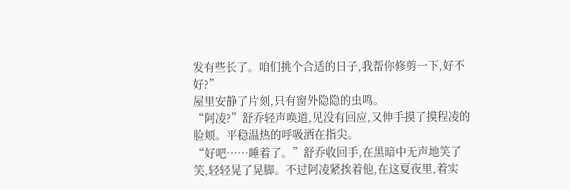发有些长了。咱们挑个合适的日子,我帮你修剪一下,好不好?”
屋里安静了片刻,只有窗外隐隐的虫鸣。
“阿凌?”舒乔轻声唤道,见没有回应,又伸手摸了摸程凌的脸颊。平稳温热的呼吸洒在指尖。
“好吧……睡着了。”舒乔收回手,在黑暗中无声地笑了笑,轻轻晃了晃脚。不过阿凌紧挨着他,在这夏夜里,着实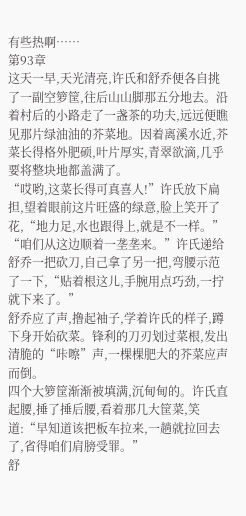有些热啊……
第93章
这天一早,天光清亮,许氏和舒乔便各自挑了一副空箩筐,往后山山脚那五分地去。沿着村后的小路走了一盏茶的功夫,远远便瞧见那片绿油油的芥菜地。因着离溪水近,芥菜长得格外肥硕,叶片厚实,青翠欲滴,几乎要将整块地都盖满了。
“哎哟,这菜长得可真喜人!”许氏放下扁担,望着眼前这片旺盛的绿意,脸上笑开了花,“地力足,水也跟得上,就是不一样。”
“咱们从这边顺着一垄垄来。”许氏递给舒乔一把砍刀,自己拿了另一把,弯腰示范了一下,“贴着根这儿,手腕用点巧劲,一拧就下来了。”
舒乔应了声,撸起袖子,学着许氏的样子,蹲下身开始砍菜。锋利的刀刃划过菜根,发出清脆的“咔嚓”声,一棵棵肥大的芥菜应声而倒。
四个大箩筐渐渐被填满,沉甸甸的。许氏直起腰,捶了捶后腰,看着那几大筐菜,笑道:“早知道该把板车拉来,一趟就拉回去了,省得咱们肩膀受罪。”
舒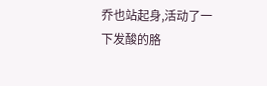乔也站起身,活动了一下发酸的胳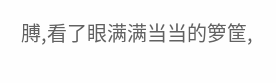膊,看了眼满满当当的箩筐,